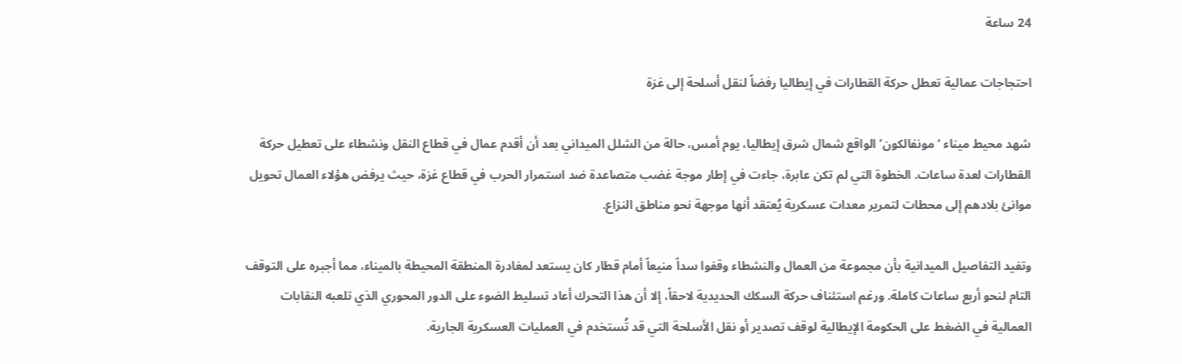24 ساعة

احتجاجات عمالية تعطل حركة القطارات في إيطاليا رفضاً لنقل أسلحة إلى غزة

شهد محيط ميناء ‘مونفالكون’ الواقع شمال شرق إيطاليا، يوم أمس، حالة من الشلل الميداني بعد أن أقدم عمال في قطاع النقل ونشطاء على تعطيل حركة القطارات لعدة ساعات. الخطوة التي لم تكن عابرة، جاءت في إطار موجة غضب متصاعدة ضد استمرار الحرب في قطاع غزة، حيث يرفض هؤلاء العمال تحويل موانئ بلادهم إلى محطات لتمرير معدات عسكرية يُعتقد أنها موجهة نحو مناطق النزاع.

وتفيد التفاصيل الميدانية بأن مجموعة من العمال والنشطاء وقفوا سداً منيعاً أمام قطار كان يستعد لمغادرة المنطقة المحيطة بالميناء، مما أجبره على التوقف التام لنحو أربع ساعات كاملة. ورغم استئناف حركة السكك الحديدية لاحقاً، إلا أن هذا التحرك أعاد تسليط الضوء على الدور المحوري الذي تلعبه النقابات العمالية في الضغط على الحكومة الإيطالية لوقف تصدير أو نقل الأسلحة التي قد تُستخدم في العمليات العسكرية الجارية.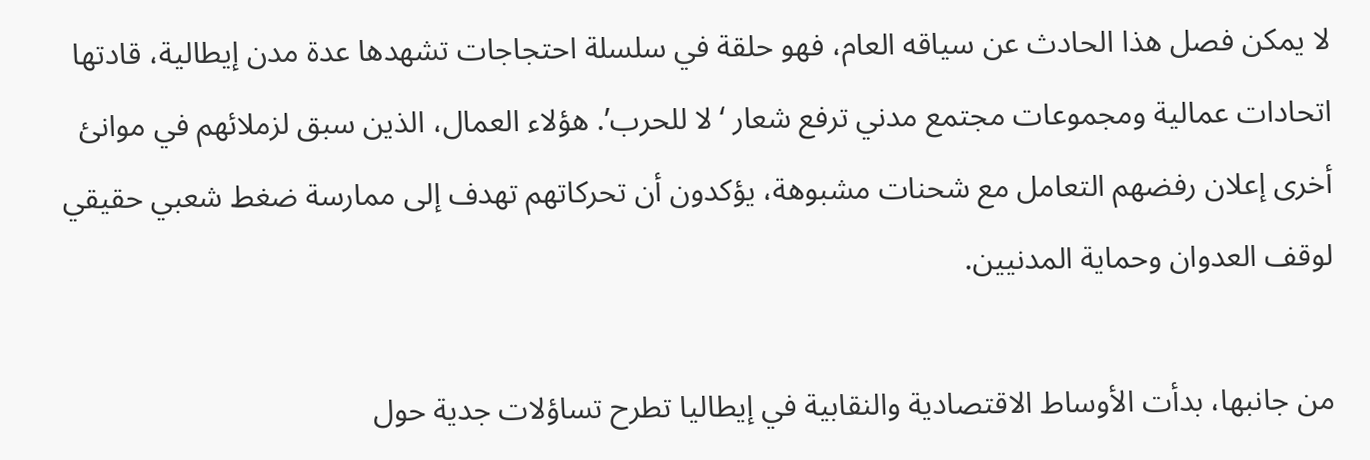لا يمكن فصل هذا الحادث عن سياقه العام، فهو حلقة في سلسلة احتجاجات تشهدها عدة مدن إيطالية، قادتها اتحادات عمالية ومجموعات مجتمع مدني ترفع شعار ‘لا للحرب’. هؤلاء العمال، الذين سبق لزملائهم في موانئ أخرى إعلان رفضهم التعامل مع شحنات مشبوهة، يؤكدون أن تحركاتهم تهدف إلى ممارسة ضغط شعبي حقيقي لوقف العدوان وحماية المدنيين.

من جانبها، بدأت الأوساط الاقتصادية والنقابية في إيطاليا تطرح تساؤلات جدية حول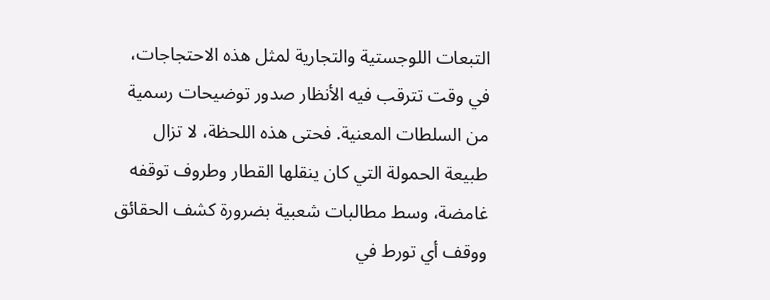التبعات اللوجستية والتجارية لمثل هذه الاحتجاجات، في وقت تترقب فيه الأنظار صدور توضيحات رسمية من السلطات المعنية. فحتى هذه اللحظة، لا تزال طبيعة الحمولة التي كان ينقلها القطار وطروف توقفه غامضة، وسط مطالبات شعبية بضرورة كشف الحقائق ووقف أي تورط في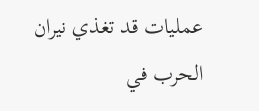عمليات قد تغذي نيران الحرب في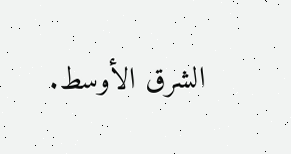الشرق الأوسط.